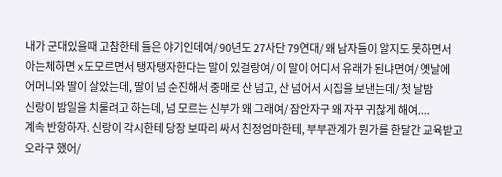내가 군대있을때 고참한테 들은 야기인데여/ 90년도 27사단 79연대/ 왜 남자들이 알지도 못하면서
아는체하면 x도모르면서 탱자탱자한다는 말이 있걸랑여/ 이 말이 어디서 유래가 된냐면여/ 옛날에
어머니와 딸이 살았는데, 딸이 넘 순진해서 중매로 산 넘고, 산 넘어서 시집을 보낸는데/ 첫 날밤
신랑이 밤일을 치룰려고 하는데, 넘 모르는 신부가 왜 그래여/ 잠안자구 왜 자꾸 귀찮게 해여....
계속 반항하자. 신랑이 각시한테 당장 보따리 싸서 친정엄마한테, 부부관계가 뭔가를 한달간 교육받고
오라구 했어/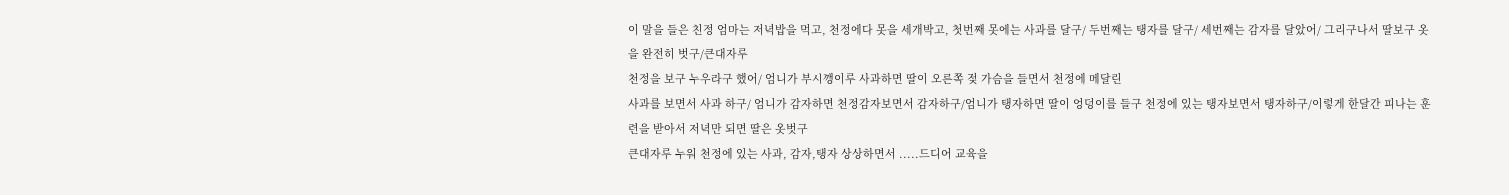이 말을 들은 친정 엄마는 저녁밥을 먹고, 천정에다 못을 세개박고, 첫번째 못에는 사과를 달구/ 두번째는 탱자를 달구/ 세번째는 감자를 달았어/ 그리구나서 딸보구 옷을 완전히 벗구/큰대자루
천정을 보구 누우라구 했어/ 엄니가 부시깽이루 사과하면 딸이 오른쪽 젖 가슴을 들면서 천정에 메달린
사과를 보면서 사과 하구/ 엄니가 감자하면 천정감자보면서 감자하구/엄니가 탱자하면 딸이 엉덩이를 들구 천정에 있는 탱자보면서 탱자하구/이렇게 한달간 피나는 훈련을 받아서 저녁만 되면 딸은 옷벗구
큰대자루 누워 천정에 있는 사과, 감자,탱자 상상하면서 .....드디어 교육을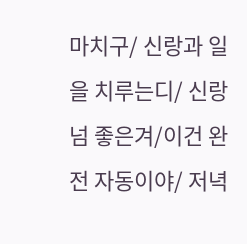마치구/ 신랑과 일을 치루는디/ 신랑 넘 좋은겨/이건 완전 자동이야/ 저녁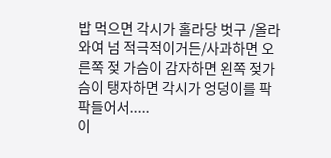밥 먹으면 각시가 홀라당 벗구 /올라와여 넘 적극적이거든/사과하면 오른쪽 젖 가슴이 감자하면 왼쪽 젖가슴이 탱자하면 각시가 엉덩이를 팍팍들어서.....
이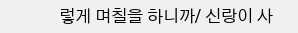렇게 며칠을 하니까/ 신랑이 사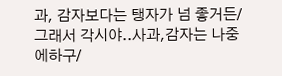과, 감자보다는 탱자가 넘 좋거든/ 그래서 각시야..사과,감자는 나중에하구/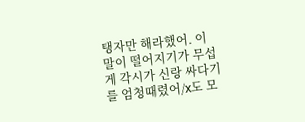탱자만 해라했어. 이 말이 떨어지기가 무섭게 각시가 신랑 싸다기를 엄청때렸어/x도 모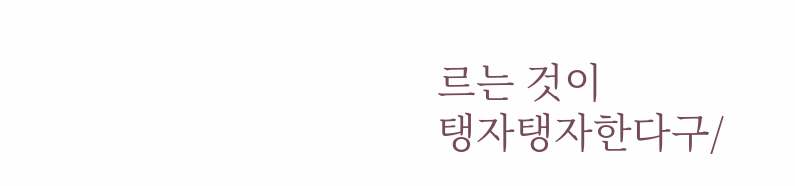르는 것이
탱자탱자한다구/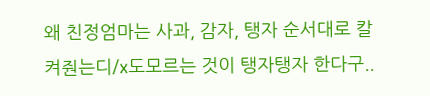왜 친정엄마는 사과, 감자, 탱자 순서대로 칼켜줜는디/x도모르는 것이 탱자탱자 한다구..